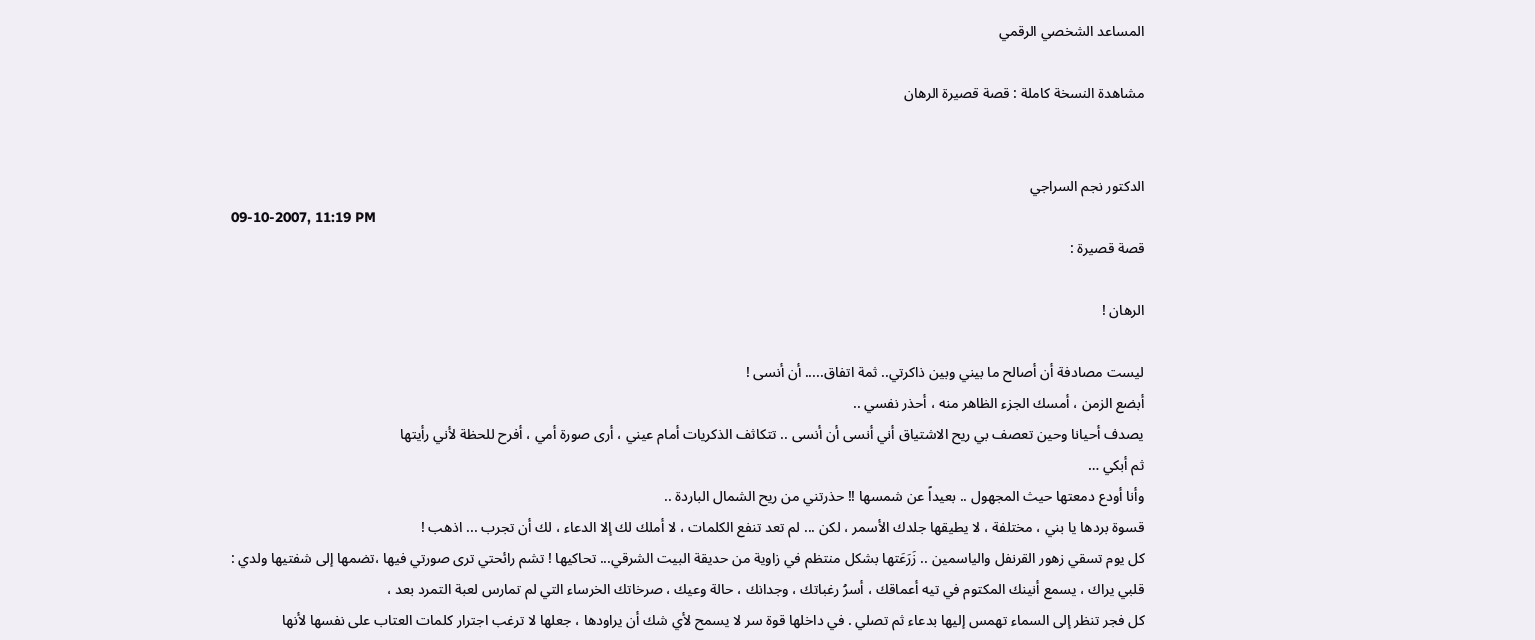المساعد الشخصي الرقمي

مشاهدة النسخة كاملة : قصة قصيرة الرهان


الدكتور نجم السراجي
09-10-2007, 11:19 PM
قصة قصيرة :

الرهان !

ليست مصادفة أن أصالح ما بيني وبين ذاكرتي.. ثمة اتفاق..... أن أنسى !
أبضع الزمن ، أمسك الجزء الظاهر منه ، أحذر نفسي ..
يصدف أحيانا وحين تعصف بي ريح الاشتياق أني أنسى أن أنسى .. تتكاثف الذكريات أمام عيني ، أرى صورة أمي ، أفرح للحظة لأني رأيتها
ثم أبكي …
وأنا أودع دمعتها حيث المجهول .. بعيداً عن شمسها !! حذرتني من ريح الشمال الباردة ..
قسوة بردها يا بني ، مختلفة ، لا يطيقها جلدك الأسمر ، لكن ... لم تعد تنفع الكلمات ، لا أملك لك إلا الدعاء ، لك أن تجرب ... اذهب !
كل يوم تسقي زهور القرنفل والياسمين .. زَرَعَتها بشكل منتظم في زاوية من حديقة البيت الشرقي... تحاكيها ! تشم رائحتي ترى صورتي فيها ،تضمها إلى شفتيها ولدي :
قلبي يراك ، يسمع أنينك المكتوم في تيه أعماقك ، أسرُ رغباتك ، وجدانك ، حالة وعيك ، صرخاتك الخرساء التي لم تمارس لعبة التمرد بعد ،
كل فجر تنظر إلى السماء تهمس إليها بدعاء ثم تصلي . في داخلها قوة سر لا يسمح لأي شك أن يراودها ، جعلها لا ترغب اجترار كلمات العتاب على نفسها لأنها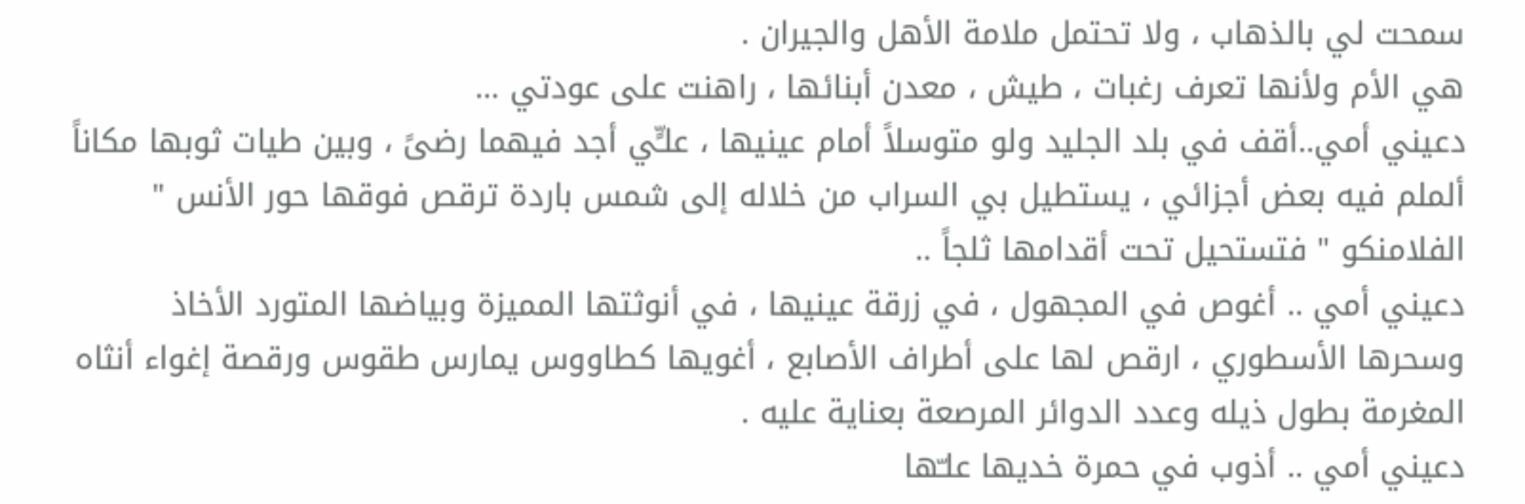سمحت لي بالذهاب ، ولا تحتمل ملامة الأهل والجيران .
هي الأم ولأنها تعرف رغبات ، طيش ، معدن أبنائها ، راهنت على عودتي ...
دعيني أمي..أقف في بلد الجليد ولو متوسلاً أمام عينيها ، علـٍّي أجد فيهما رضىً ، وبين طيات ثوبها مكاناً ألملم فيه بعض أجزائي ، يستطيل بي السراب من خلاله إلى شمس باردة ترقص فوقها حور الأنس " الفلامنكو " فتستحيل تحت أقدامها ثلجاً ..
دعيني أمي .. أغوص في المجهول ، في زرقة عينيها ، في أنوثتها المميزة وبياضها المتورد الأخاذ وسحرها الأسطوري ، ارقص لها على أطراف الأصابع ، أغويها كطاووس يمارس طقوس ورقصة إغواء أنثاه المغرمة بطول ذيله وعدد الدوائر المرصعة بعناية عليه .
دعيني أمي .. أذوب في حمرة خديها علـّها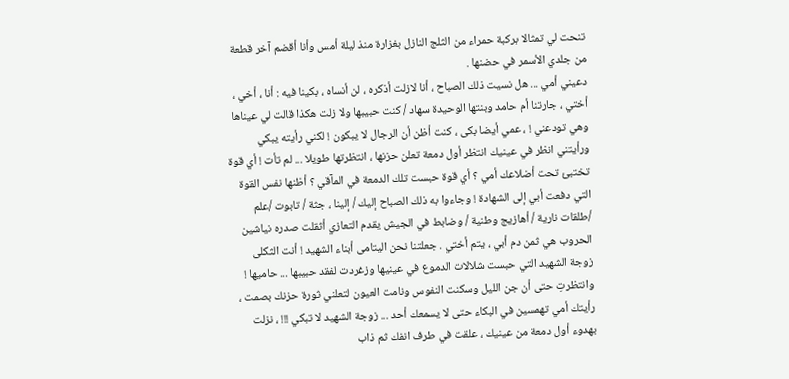تنحت لي تمثالا بركبة حمراء من الثلج النازل بغزارة منذ ليلة أمس وأنا أقضم آخر قطعة من جلدي الأسمر في حضنها .
دعيني أمي ... هل نسيت ذلك الصباح ، أنا لازلت أذكره ، لن أنساه ، بكينا فيه : أنا ، أخي ، أختي ، جارتنا أم حامد وبنتها الوحيدة سهاد / كنت حبيبها ولا زلت هكذا قالت لي عيناها وهي تودعني ! ، عمي أيضا بكى ، كنت أظن أن الرجال لا يبكون ! لكني رأيته يبكي ورأيتني انظر في عينيك انتظر أول دمعة تعلن حزنها ، انتظرتها طويلا ... لم تأت ! أي قوة تختبئ تحت أضلاعك أمي ؟ أي قوة حبست تلك الدمعة في المآقي ؟ أظنها نفس القوة التي دفعت أبي إلى الشهادة ! وجاءوا به ذلك الصباح إليك / إلينا ، جثة / تابوت /علم /طلقات نارية / أهازيج وطنية / وضابط في الجيش يقدم التعازي أثقلت صدره نياشين الحروب هي ثمن دم أبي ، يتم أختي . جعلتنا نحن اليتامى أبناء الشهيد ! أنت الثكلى زوجة الشهيد التي حبست شلالات الدموع في عينيها وزغردت لفقد حبيبها ... حاميها ! وانتظرتِ حتى أن جن الليل وسكنت النفوس ونامت العيون لتعلني ثورة حزنك بصمت ، رأيتك أمي تهمسين في البكاء حتى لا يسمعك أحد ... زوجة الشهيد لا تبكي !!! ، نزلت بهدوء أول دمعة من عينيك ، علقت في طرف انفك ثم ذاب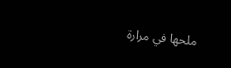ملحها في مرارة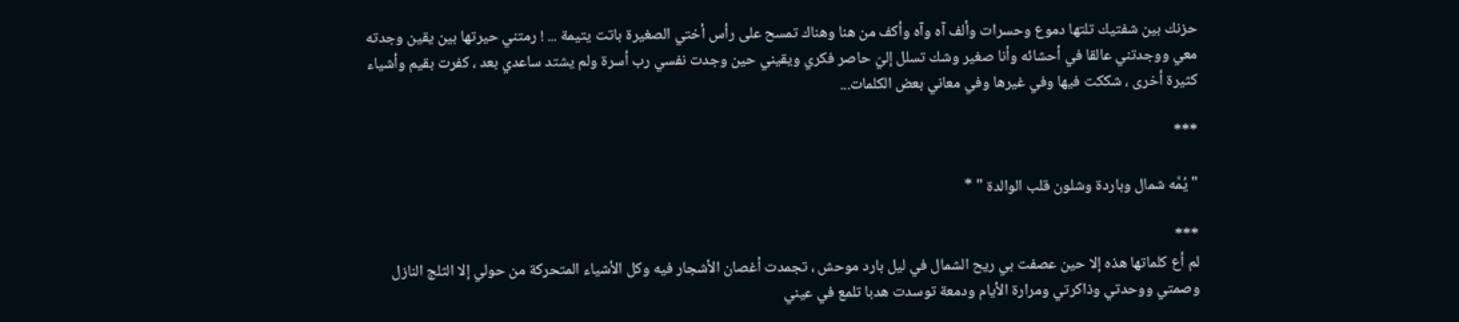حزنك بين شفتيك تلتها دموع وحسرات وألف آه وآه وأكف من هنا وهناك تمسح على رأس أختي الصغيرة باتت يتيمة ... ! رمتني حيرتها بين يقين وجدته معي ووجدتني عالقا في أحشائه وأنا صغير وشك تسلل إليّ حاصر فكري ويقيني حين وجدت نفسي رب أسرة ولم يشتد ساعدي بعد ، كفرت بقيم وأشياء كثيرة أخرى ، شككت فيها وفي غيرها وفي معاني بعض الكلمات...

***

" يُمَّه شمال وباردة وشلون قلب الوالدة " *

***
لم أع كلماتها هذه إلا حين عصفت بي ريح الشمال في ليل بارد موحش ، تجمدت أغصان الأشجار فيه وكل الأشياء المتحركة من حولي إلا الثلج النازل وصمتي ووحدتي وذاكرتي ومرارة الأيام ودمعة توسدت هدبا تلمع في عيني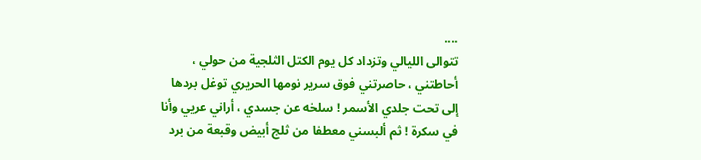....
تتوالى الليالي وتزداد كل يوم الكتل الثلجية من حولي ، أحاطتني ، حاصرتني فوق سرير نومها الحريري توغل بردها إلى تحت جلدي الأسمر ! سلخه عن جسدي ، أراني عريي وأنا في سكرة ! ثم ألبسني معطفا من ثلج أبيض وقبعة من برد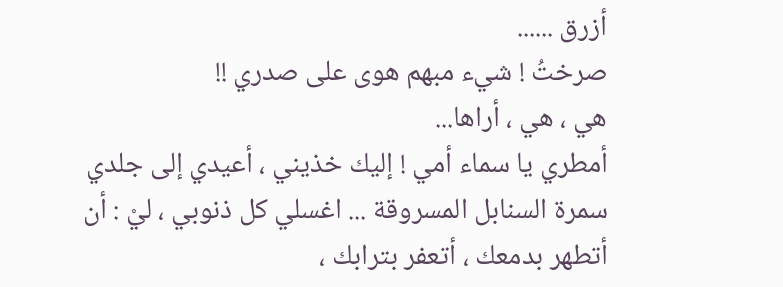أزرق ......
صرختُ ! شيء مبهم هوى على صدري !!
هي ، هي ، أراها...
أمطري يا سماء أمي ! إليك خذيني ، أعيدي إلى جلدي سمرة السنابل المسروقة ... اغسلي كل ذنوبي ، ليْ : أن أتطهر بدمعك ، أتعفر بترابك ،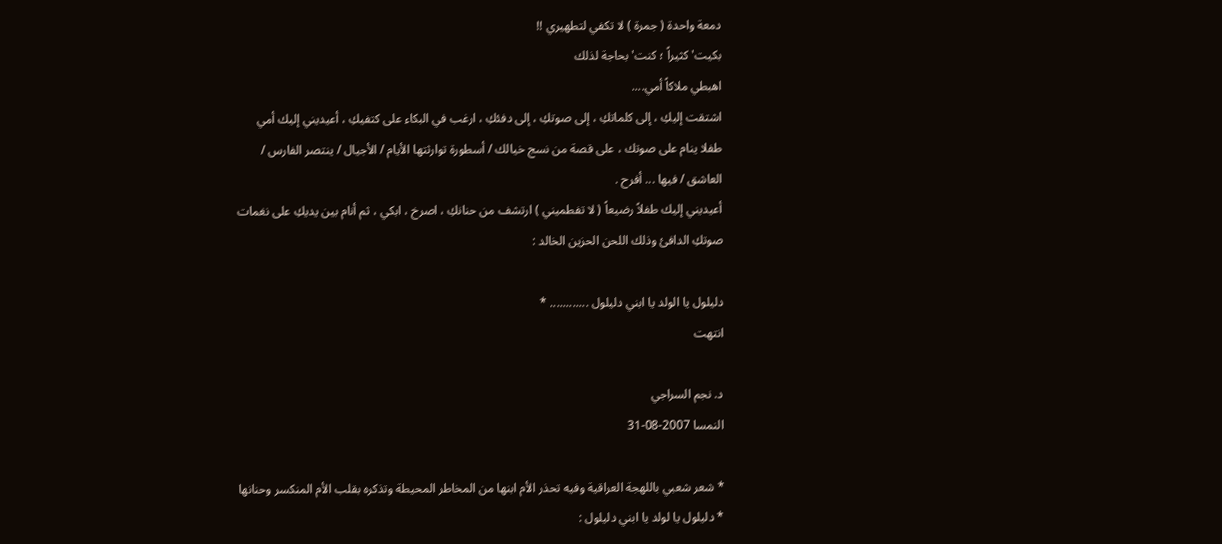دمعة واحدة ( جمرة ) لا تكفي لتطهيري !!
بكيت' كثيراً ؛ كنت' بحاجة لذلك
اهبطي ملاكاً أمي....
اشتقت إليكِ ، إلى كلماتكِ ، إلى صوتكِ ، إلى دفئكِ ، ارغب في البكاء على كتفيكِ ، أعيديني إليك أمي طفلا ينام على صوتك ، على قصة من نسج خيالك / أسطورة توارثتها الأيام / الأجيال / ينتصر الفارس / العاشق / فيها ... أفرح .
أعيديني إليك طفلاً رضيعاً ( لا تفطميني ) ارتشف من حنانكِ ، اصرخ ، ابكي ، ثم أنام بين يديكِ على نغمات صوتكِ الدافئ وذلك اللحن الحزين الخالد :

دليلول يا الولد يا ابني دليلول ............ *
انتهت

د. نجم السراجي
النمسا 2007-08-31

* شعر شعبي باللهجة العراقية وفيه تحذر الأم ابنها من المخاطر المحيطة وتذكره بقلب الأم المنكسر وحنانها
* دليلول يا لولد يا ابني دليلول :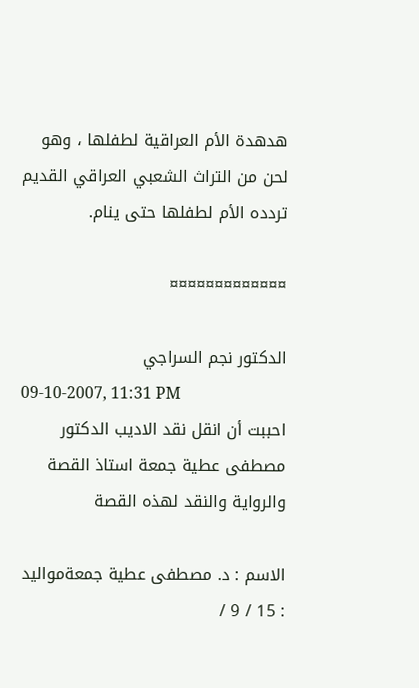هدهدة الأم العراقية لطفلها ، وهو لحن من التراث الشعبي العراقي القديم تردده الأم لطفلها حتى ينام.

¤¤¤¤¤¤¤¤¤¤¤¤¤

الدكتور نجم السراجي
09-10-2007, 11:31 PM
احببت أن انقل نقد الاديب الدكتور مصطفى عطية جمعة استاذ القصة والرواية والنقد لهذه القصة

الاسم : د. مصطفى عطية جمعةمواليد : 15 / 9 /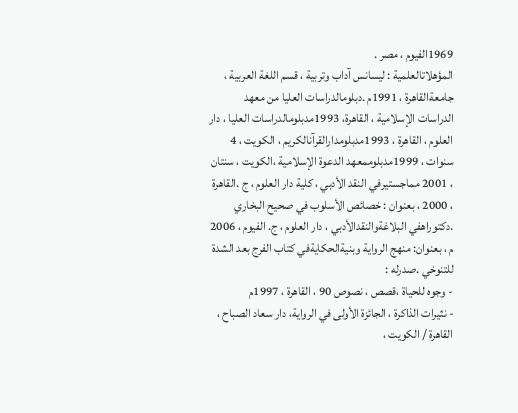1969الفيوم ، مصر .
المؤهلاتالعلمية : ليسانس آداب وتربية ، قسم اللغة العربية ، جامعةالقاهرة ، 1991م .دبلومالدراسات العليا من معهد الدراسات الإسلامية ، القاهرة، 1993مدبلومالدراسات العليا ، دار العلوم ، القاهرة ، 1993مدبلومدارالقرآنالكريم ، الكويت ، 4 سنوات ، 1999مدبلوممعهد الدعوة الإسلامية ،الكويت ، سنتان ، 2001 مماجستيرفي النقد الأدبي ، كلية دار العلوم ، ج .القاهرة ، 2000 ، بعنوان : خصائص الأسلوب في صحيح البخاري .دكتوراهفي البلاغةوالنقدالأدبي ، دار العلوم ، ج. الفيوم ، 2006 م ، بعنوان: منهج الرواية وبنيةالحكايةفي كتاب الفرج بعد الشدة للتنوخي .صدرله :
- وجوه للحياة ،قصص ، نصوص 90 ، القاهرة ، 1997م
- نثيرات الذاكرة ، الجائزة الأولى في الرواية، دار سعاد الصباح ، القاهرة / الكويت ،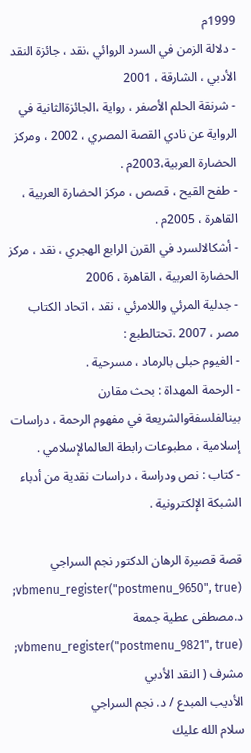1999م
- دلالة الزمن في السرد الروائي ،نقد ، جائزة النقد الأدبي ، الشارقة ، 2001
- شرنقة الحلم الأصفر ، رواية ،الجائزةالثانية في الرواية عن نادي القصة المصري ، 2002 ، ومركز الحضارة العربية،2003م .
- طفح القيح ، قصص ، مركز الحضارة العربية ، القاهرة ، 2005م .
- أشكالالسرد في القرن الرابع الهجري ، نقد ، مركز الحضارة العربية ، القاهرة ، 2006
- جدلية المرئي واللامرئي ، نقد ، اتحاد الكتاب مصر ، 2007 .تحتالطبع :
- الغيوم حبلى بالرماد ، مسرحية .
- الرحمة المهداة : بحث مقارن بينالفلسفةوالشريعة في مفهوم الرحمة ، دراسات إسلامية ، مطبوعات رابطة العالمالإسلامي .
- كتاب : نص ودراسة ، دراسات نقدية من أدباء الشبكة الإلكترونية .

قصة قصيرة الرهان الدكتور نجم السراجي vbmenu_register("postmenu_9650", true);
د.مصطفى عطية جمعة vbmenu_register("postmenu_9821", true);
مشرف ( النقد الأدبي
الأديب المبدع / د. نجم السراجي
سلام الله عليك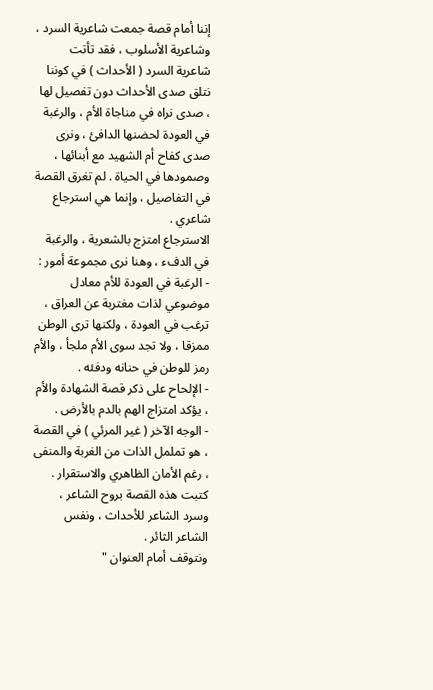إننا أمام قصة جمعت شاعرية السرد ، وشاعرية الأسلوب ، فقد تأتت شاعرية السرد ( الأحداث ) في كوننا نتلق صدى الأحداث دون تفصيل لها ، صدى نراه في مناجاة الأم ، والرغبة في العودة لحضنها الدافئ ، ونرى صدى كفاح أم الشهيد مع أبنائها ، وصمودها في الحياة . لم تغرق القصة في التفاصيل ، وإنما هي استرجاع شاعري .
الاسترجاع امتزج بالشعرية ، والرغبة في الدفء ، وهنا نرى مجموعة أمور :
- الرغبة في العودة للأم معادل موضوعي لذات مغتربة عن العراق ، ترغب في العودة ، ولكنها ترى الوطن ممزقا ، ولا تجد سوى الأم ملجأ ، والأم رمز للوطن في حنانه ودفئه .
- الإلحاح على ذكر قصة الشهادة والأم ، يؤكد امتزاج الهم بالدم بالأرض .
- الوجه الآخر ( غير المرئي ) في القصة ، هو تململ الذات من الغربة والمنفى ، رغم الأمان الظاهري والاستقرار .
كتبت هذه القصة بروح الشاعر ، وسرد الشاعر للأحداث ، ونفس الشاعر الثائر .
ونتوقف أمام العنوان "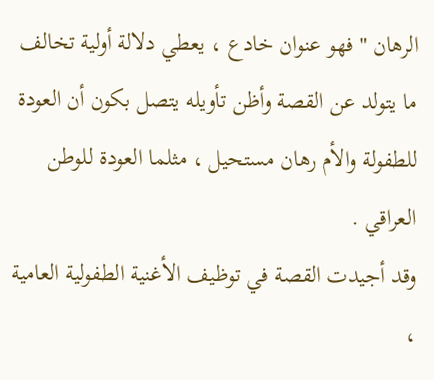الرهان " فهو عنوان خادع ، يعطي دلالة أولية تخالف ما يتولد عن القصة وأظن تأويله يتصل بكون أن العودة للطفولة والأم رهان مستحيل ، مثلما العودة للوطن العراقي .
وقد أجيدت القصة في توظيف الأغنية الطفولية العامية ،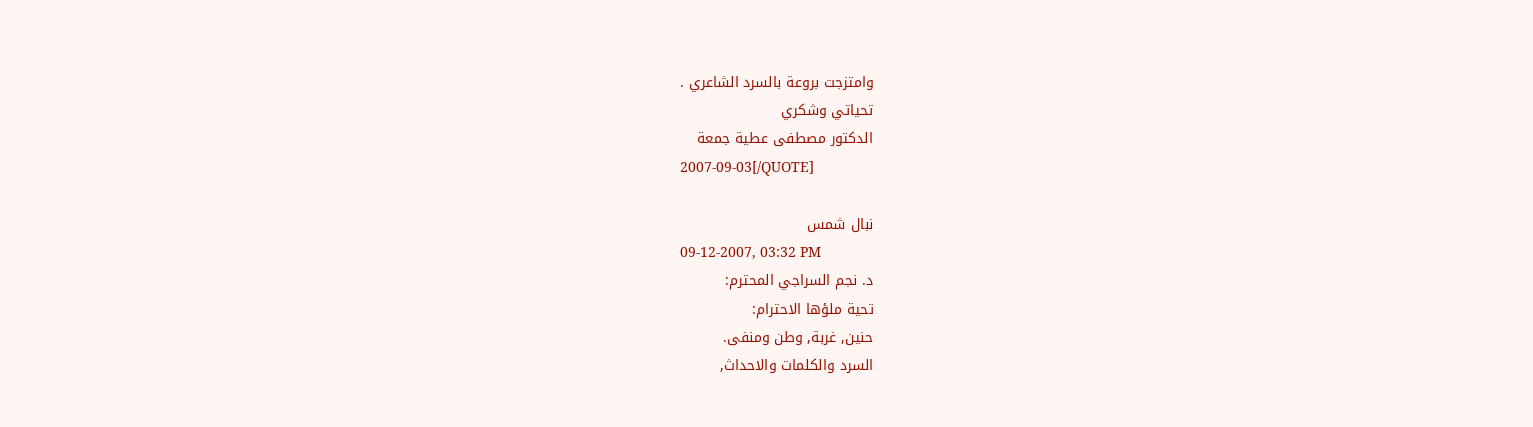وامتزجت بروعة بالسرد الشاعري .
تحياتي وشكري
الدكتور مصطفى عطية جمعة
2007-09-03[/QUOTE]

نبال شمس
09-12-2007, 03:32 PM
د. نجم السراجي المحترم:
تحية ملؤها الاحترام:
حنين, غربة, وطن ومنفى.
السرد والكلمات والاحداث,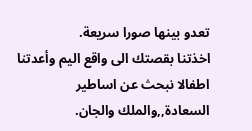تعدو بينها صورا سريعة.
اخذتنا بقصتك الى واقع اليم وأعدتنا اطفالا نبحث عن اساطير السعادة,,والملك والجان.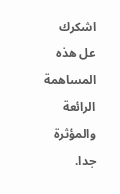اشكرك عل هذه المساهمة الرائعة والمؤثرة جدا.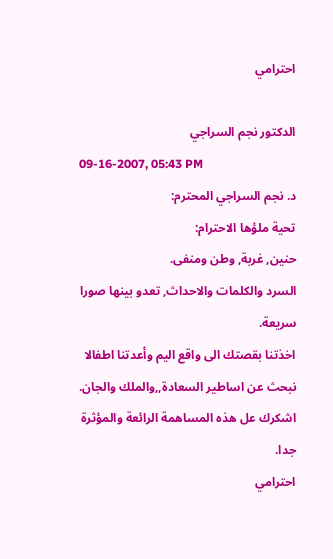احترامي

الدكتور نجم السراجي
09-16-2007, 05:43 PM
د. نجم السراجي المحترم:
تحية ملؤها الاحترام:
حنين, غربة, وطن ومنفى.
السرد والكلمات والاحداث, تعدو بينها صورا سريعة.
اخذتنا بقصتك الى واقع اليم وأعدتنا اطفالا نبحث عن اساطير السعادة,,والملك والجان.
اشكرك عل هذه المساهمة الرائعة والمؤثرة جدا.
احترامي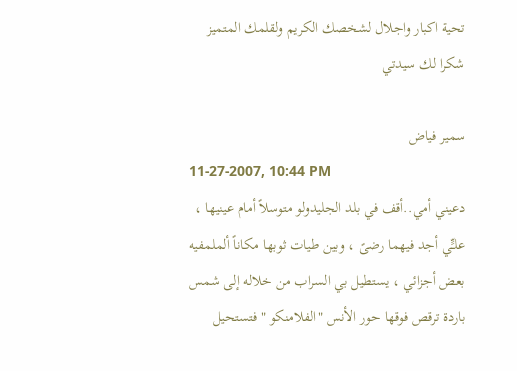تحية اكبار واجلال لشخصك الكريم ولقلمك المتميز
شكرا لك سيدتي

سمير فياض
11-27-2007, 10:44 PM
دعيني أمي..أقف في بلد الجليدولو متوسلاً أمام عينيها ، علـٍّي أجد فيهما رضىً ، وبين طيات ثوبها مكاناً ألملمفيه بعض أجزائي ، يستطيل بي السراب من خلاله إلى شمس باردة ترقص فوقها حور الأنس "الفلامنكو " فتستحيل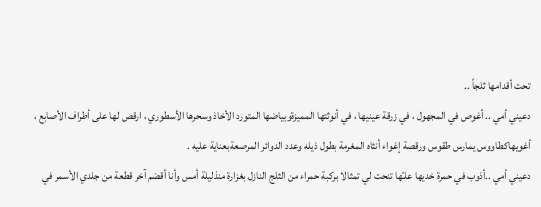تحت أقدامها ثلجاً ..
دعيني أمي .. أغوص في المجهول ، في زرقة عينيها ، في أنوثتها المميزةوبياضها المتورد الأخاذ وسحرها الأسطوري ، ارقص لها على أطراف الأصابع ، أغويهاكطاووس يمارس طقوس ورقصة إغواء أنثاه المغرمة بطول ذيله وعدد الدوائر المرصعةبعناية عليه .
دعيني أمي ..أذوب في حمرة خديها علـّها تنحت لي تمثالا بركبة حمراء من الثلج النازل بغزارة منذليلة أمس وأنا أقضم آخر قطعة من جلدي الأسمر في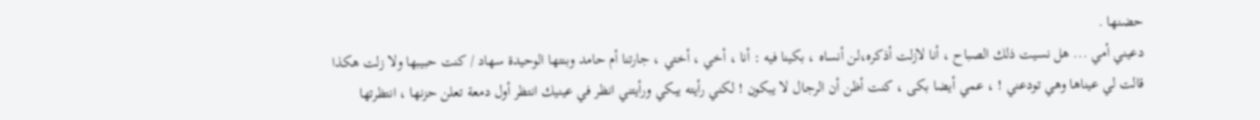حضنها .
دعيني أمي ... هل نسيت ذلك الصباح ، أنا لازلت أذكره،لن أنساه ، بكينا فيه : أنا ، أخي ، أختي ، جارتنا أم حامد وبنتها الوحيدة سهاد / كنت حبيبها ولا زلت هكذا قالت لي عيناها وهي تودعني ! ، عمي أيضا بكى ، كنت أظن أن الرجال لا يبكون ! لكني رأيته يبكي ورأيتني انظر في عينيك انتظر أول دمعة تعلن حزنها ، انتظرتها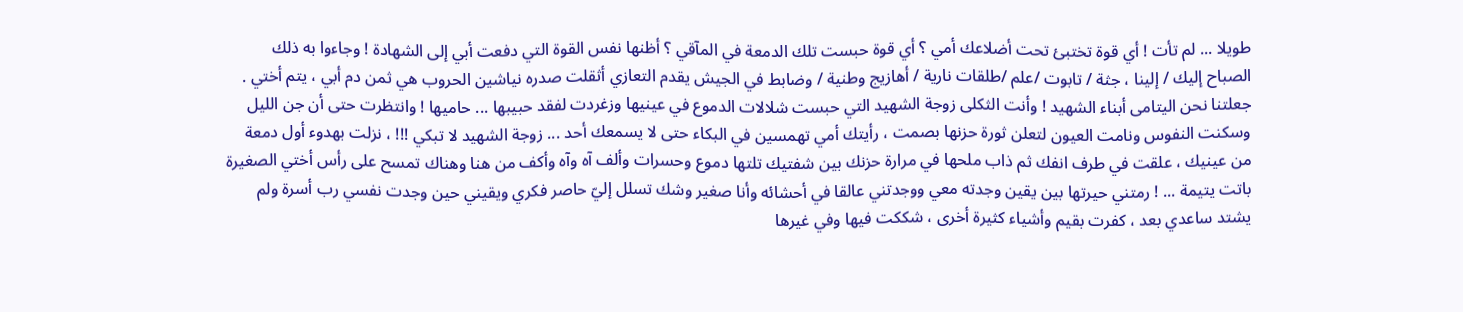طويلا ... لم تأت ! أي قوة تختبئ تحت أضلاعك أمي ؟ أي قوة حبست تلك الدمعة في المآقي ؟ أظنها نفس القوة التي دفعت أبي إلى الشهادة ! وجاءوا به ذلك الصباح إليك / إلينا ، جثة / تابوت /علم /طلقات نارية / أهازيج وطنية / وضابط في الجيش يقدم التعازي أثقلت صدره نياشين الحروب هي ثمن دم أبي ، يتم أختي . جعلتنا نحن اليتامى أبناء الشهيد ! وأنت الثكلى زوجة الشهيد التي حبست شلالات الدموع في عينيها وزغردت لفقد حبيبها ... حاميها ! وانتظرت حتى أن جن الليل وسكنت النفوس ونامت العيون لتعلن ثورة حزنها بصمت ، رأيتك أمي تهمسين في البكاء حتى لا يسمعك أحد ... زوجة الشهيد لا تبكي !!! ، نزلت بهدوء أول دمعة من عينيك ، علقت في طرف انفك ثم ذاب ملحها في مرارة حزنك بين شفتيك تلتها دموع وحسرات وألف آه وآه وأكف من هنا وهناك تمسح على رأس أختي الصغيرة باتت يتيمة ... ! رمتني حيرتها بين يقين وجدته معي ووجدتني عالقا في أحشائه وأنا صغير وشك تسلل إليّ حاصر فكري ويقيني حين وجدت نفسي رب أسرة ولم يشتد ساعدي بعد ، كفرت بقيم وأشياء كثيرة أخرى ، شككت فيها وفي غيرها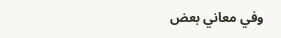وفي معاني بعض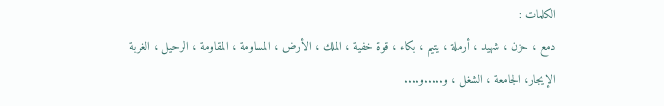الكلمات :
دمع ، حزن ، شهيد ، أرملة ، يتيم ، بكاء ، قوة خفية ، الملك ، الأرض ، المساومة ، المقاومة ، الرحيل ، الغربة الإيجار، الجامعة ، الشغل ، و.....و....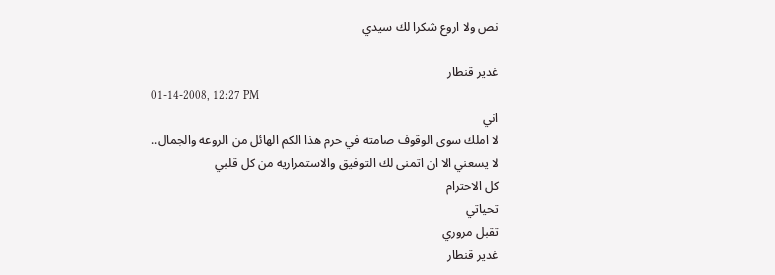نص ولا اروع شكرا لك سيدي

غدير قنطار
01-14-2008, 12:27 PM
اني
لا املك سوى الوقوف صامته في حرم هذا الكم الهائل من الروعه والجمال..
لا يسعني الا ان اتمنى لك التوفيق والاستمراريه من كل قلبي
كل الاحترام
تحياتي
تقبل مروري
غدير قنطار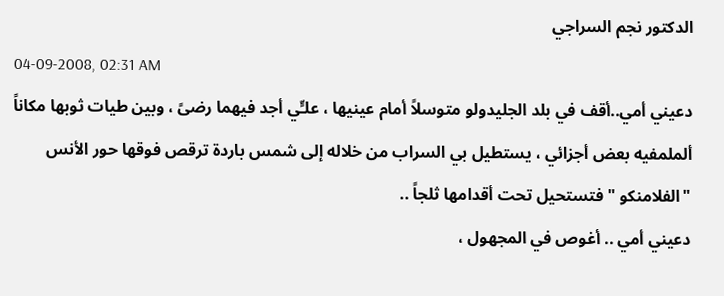الدكتور نجم السراجي
04-09-2008, 02:31 AM
دعيني أمي..أقف في بلد الجليدولو متوسلاً أمام عينيها ، علـٍّي أجد فيهما رضىً ، وبين طيات ثوبها مكاناً ألملمفيه بعض أجزائي ، يستطيل بي السراب من خلاله إلى شمس باردة ترقص فوقها حور الأنس "الفلامنكو " فتستحيل تحت أقدامها ثلجاً ..
دعيني أمي .. أغوص في المجهول ،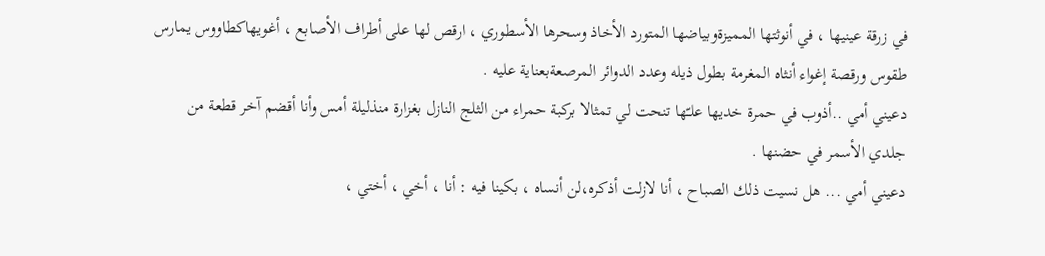في زرقة عينيها ، في أنوثتها المميزةوبياضها المتورد الأخاذ وسحرها الأسطوري ، ارقص لها على أطراف الأصابع ، أغويهاكطاووس يمارس طقوس ورقصة إغواء أنثاه المغرمة بطول ذيله وعدد الدوائر المرصعةبعناية عليه .
دعيني أمي ..أذوب في حمرة خديها علـّها تنحت لي تمثالا بركبة حمراء من الثلج النازل بغزارة منذليلة أمس وأنا أقضم آخر قطعة من جلدي الأسمر في حضنها .
دعيني أمي ... هل نسيت ذلك الصباح ، أنا لازلت أذكره،لن أنساه ، بكينا فيه : أنا ، أخي ، أختي ،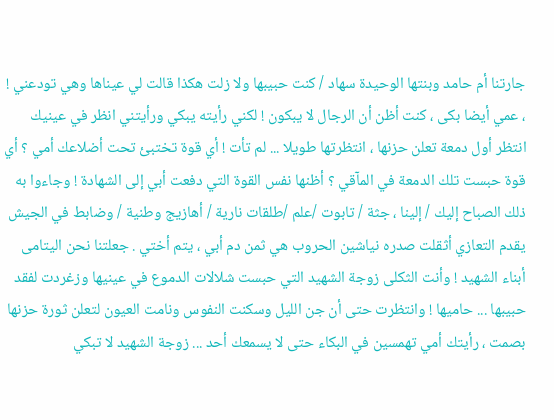جارتنا أم حامد وبنتها الوحيدة سهاد / كنت حبيبها ولا زلت هكذا قالت لي عيناها وهي تودعني ! ، عمي أيضا بكى ، كنت أظن أن الرجال لا يبكون ! لكني رأيته يبكي ورأيتني انظر في عينيك انتظر أول دمعة تعلن حزنها ، انتظرتها طويلا ... لم تأت ! أي قوة تختبئ تحت أضلاعك أمي ؟ أي قوة حبست تلك الدمعة في المآقي ؟ أظنها نفس القوة التي دفعت أبي إلى الشهادة ! وجاءوا به ذلك الصباح إليك / إلينا ، جثة / تابوت /علم /طلقات نارية / أهازيج وطنية / وضابط في الجيش يقدم التعازي أثقلت صدره نياشين الحروب هي ثمن دم أبي ، يتم أختي . جعلتنا نحن اليتامى أبناء الشهيد ! وأنت الثكلى زوجة الشهيد التي حبست شلالات الدموع في عينيها وزغردت لفقد حبيبها ... حاميها ! وانتظرت حتى أن جن الليل وسكنت النفوس ونامت العيون لتعلن ثورة حزنها بصمت ، رأيتك أمي تهمسين في البكاء حتى لا يسمعك أحد ... زوجة الشهيد لا تبكي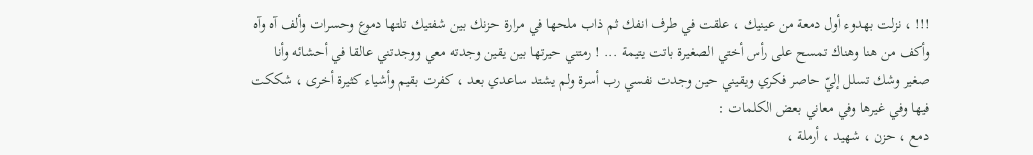!!! ، نزلت بهدوء أول دمعة من عينيك ، علقت في طرف انفك ثم ذاب ملحها في مرارة حزنك بين شفتيك تلتها دموع وحسرات وألف آه وآه وأكف من هنا وهناك تمسح على رأس أختي الصغيرة باتت يتيمة ... ! رمتني حيرتها بين يقين وجدته معي ووجدتني عالقا في أحشائه وأنا صغير وشك تسلل إليّ حاصر فكري ويقيني حين وجدت نفسي رب أسرة ولم يشتد ساعدي بعد ، كفرت بقيم وأشياء كثيرة أخرى ، شككت فيها وفي غيرها وفي معاني بعض الكلمات :
دمع ، حزن ، شهيد ، أرملة ،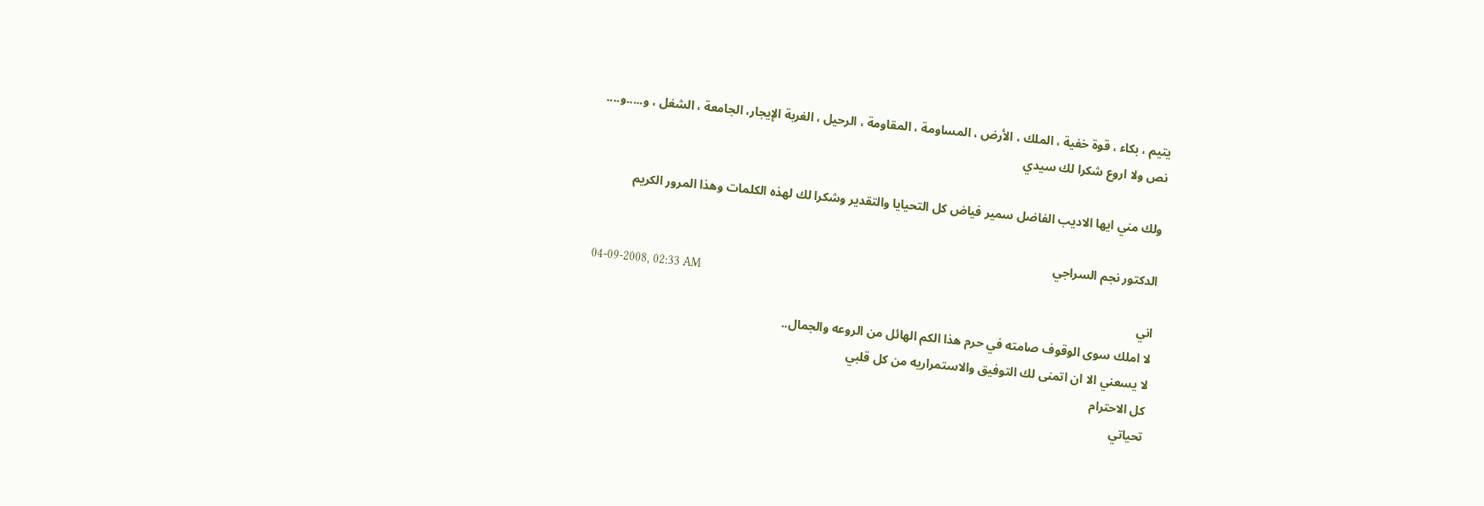يتيم ، بكاء ، قوة خفية ، الملك ، الأرض ، المساومة ، المقاومة ، الرحيل ، الغربة الإيجار، الجامعة ، الشغل ، و.....و....
نص ولا اروع شكرا لك سيدي

ولك مني ايها الاديب الفاضل سمير فياض كل التحيايا والتقدير وشكرا لك لهذه الكلمات وهذا المرور الكريم

الدكتور نجم السراجي
04-09-2008, 02:33 AM
اني
لا املك سوى الوقوف صامته في حرم هذا الكم الهائل من الروعه والجمال..
لا يسعني الا ان اتمنى لك التوفيق والاستمراريه من كل قلبي
كل الاحترام
تحياتي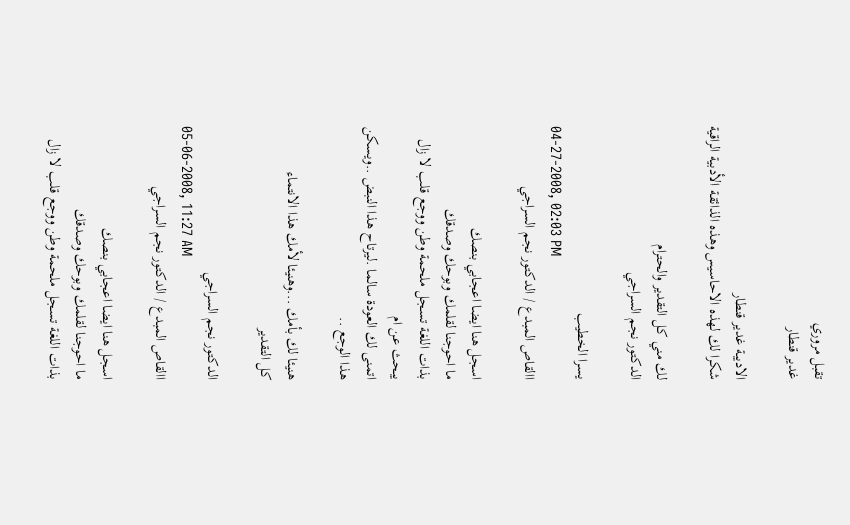تقبل مروري
غدير قنطار

الاديبة غدير قنطار
شكرا لك لهذه الاحاسيس وهذه الذائقة الأدبية الراقية

لك مني كل التقدير والحترام
الدكتور نجم السراجي

يسرا الخطيب
04-27-2008, 02:03 PM
االقاص المبدع / الدكتور نجم السراجي

اسجل هنا ايضا اعجابي بنصك
ما احوجنا لقلمك وبوحك وصدقك
بذات اللغة تسجل ملحمة وطن ووجع قلب لا زال يبحث عن ام
اتمنى لك العودة سالما .ليرتاح هذا النبض ..ويسكن هذا الوجع ..

هنيئا لك بأمك ...وهنيئا لأمك هذا الانتماء
كل التقدير

الدكتور نجم السراجي
05-06-2008, 11:27 AM
االقاص المبدع / الدكتور نجم السراجي

اسجل هنا ايضا اعجابي بنصك
ما احوجنا لقلمك وبوحك وصدقك
بذات اللغة تسجل ملحمة وطن ووجع قلب لا زال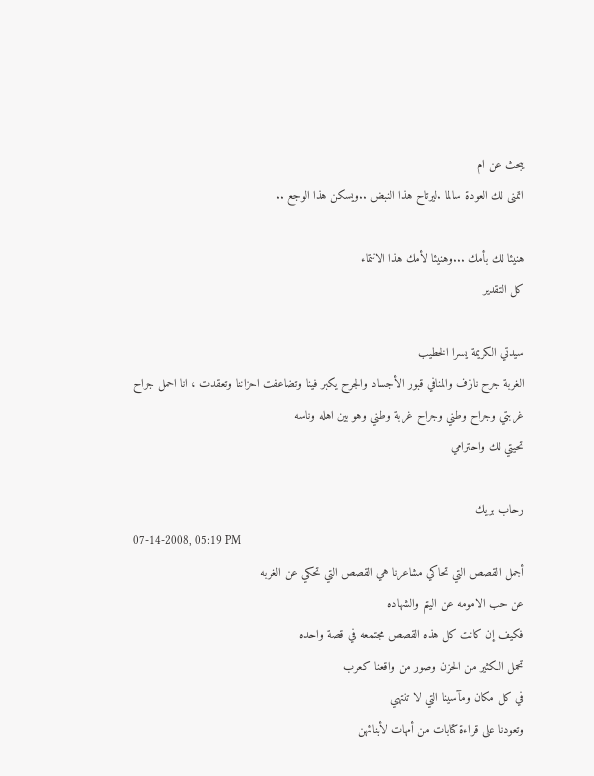يبحث عن ام
اتمنى لك العودة سالما .ليرتاح هذا النبض ..ويسكن هذا الوجع ..

هنيئا لك بأمك ...وهنيئا لأمك هذا الانتماء
كل التقدير

سيدتي الكريمة يسرا الخطيب
الغربة جرح نازف والمنافي قبور الأجساد والجرح يكبر فينا وتضاعفت احزاننا وتعقدت ، انا احمل جراح غربتي وجراح وطني وجراح غربة وطني وهو بين اهله وناسه
تحيتي لك واحترامي

رحاب بريك
07-14-2008, 05:19 PM
أجمل القصص التي تحاكي مشاعرنا هي القصص التي تحكي عن الغربه
عن حب الامومه عن اليتم والشهاده
فكيف إن كانت كل هذه القصص مجتمعه في قصة واحده
تحمل الكثير من الحزن وصور من واقعنا كعرب
في كل مكان ومآسينا التي لا تنتهي
وتعودنا على قراءة كتابات من أمهات لأبنائهن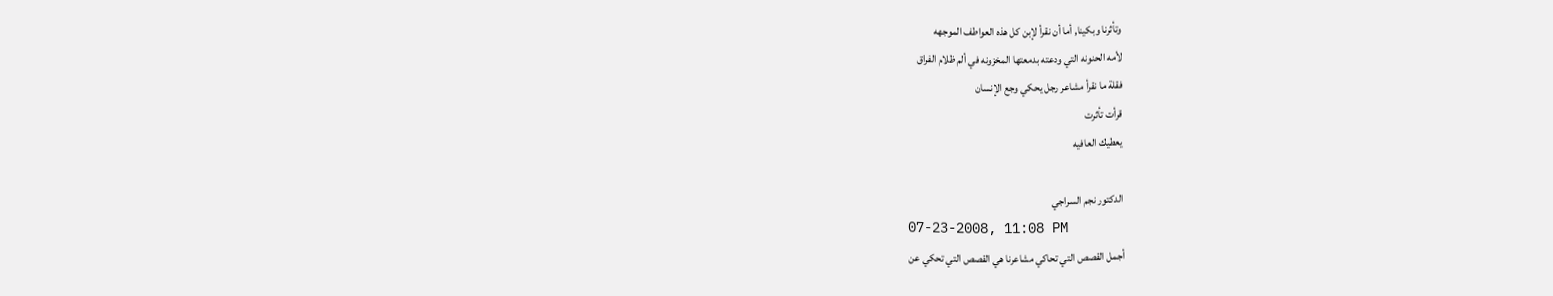وتأثرنا وبكينا, أما أن نقرأ لإبن كل هذه العواطف الموجهه
لأمه الحنونه التي ودعته بدمعتها المخزونه في ألم ظلام الفراق
فقلة ما نقرأ مشاعر رجل يحكي وجع الإنسان
قرأت تأثرت
يعطيك العافيه

الدكتور نجم السراجي
07-23-2008, 11:08 PM
أجمل القصص التي تحاكي مشاعرنا هي القصص التي تحكي عن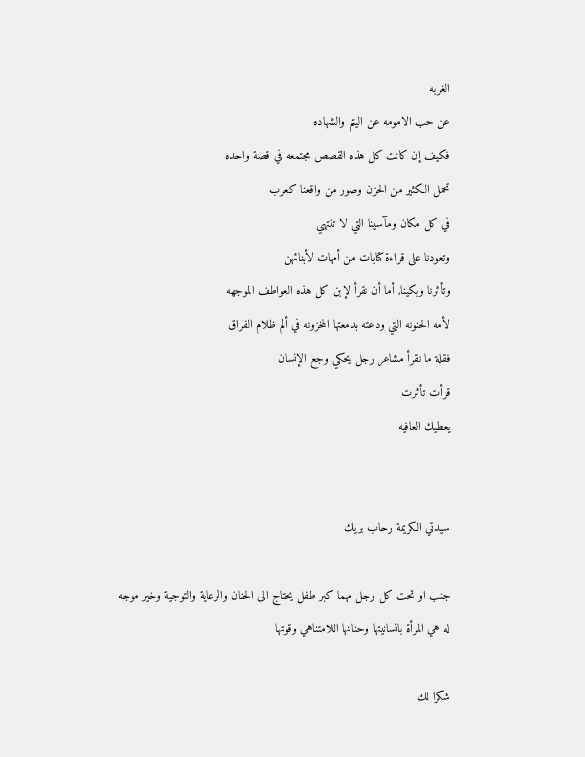الغربه
عن حب الامومه عن اليتم والشهاده
فكيف إن كانت كل هذه القصص مجتمعه في قصة واحده
تحمل الكثير من الحزن وصور من واقعنا كعرب
في كل مكان ومآسينا التي لا تنتهي
وتعودنا على قراءة كتابات من أمهات لأبنائهن
وتأثرنا وبكينا, أما أن نقرأ لإبن كل هذه العواطف الموجهه
لأمه الحنونه التي ودعته بدمعتها المخزونه في ألم ظلام الفراق
فقلة ما نقرأ مشاعر رجل يحكي وجع الإنسان
قرأت تأثرت
يعطيك العافيه


سيدتي الكريمة رحاب بريك

جنب او تحت كل رجل مهما كبر طفل يحتاج الى الحنان والرعاية والتوجية وخير موجه له هي المرأة بانسانيتها وحنانها اللامتناهي وقوتها

شكرا لك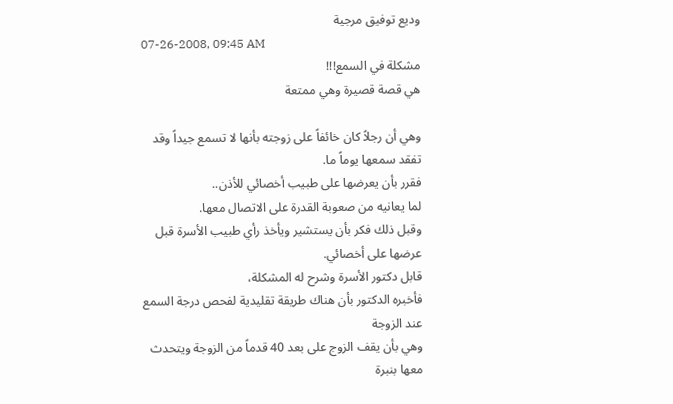وديع توفيق مرجية
07-26-2008, 09:45 AM
مشكلة في السمع!!!
هي قصة قصيرة وهي ممتعة

وهي أن رجلاً كان خائفاً على زوجته بأنها لا تسمع جيداً وقد تفقد سمعها يوماً ما.
فقرر بأن يعرضها على طبيب أخصائي للأذن..
لما يعانيه من صعوبة القدرة على الاتصال معها.
وقبل ذلك فكر بأن يستشير ويأخذ رأي طبيب الأسرة قبل عرضها على أخصائي.
قابل دكتور الأسرة وشرح له المشكلة،
فأخبره الدكتور بأن هناك طريقة تقليدية لفحص درجة السمع عند الزوجة
وهي بأن يقف الزوج على بعد 40 قدماً من الزوجة ويتحدث معها بنبرة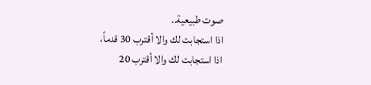صوت طبيعية..
اذا استجابت لك والا أقترب 30 قدماً،
اذا استجابت لك والا أقترب 20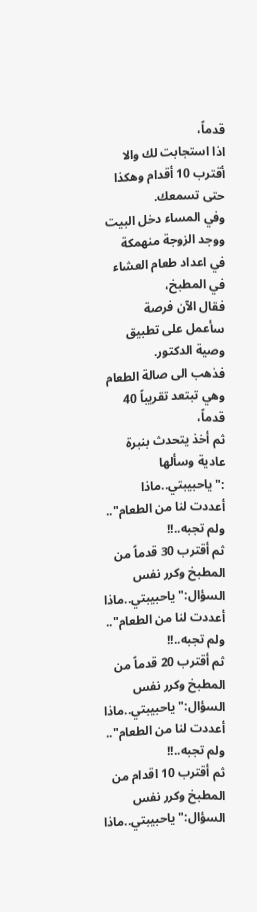قدماً،
اذا استجابت لك والا أقترب 10 أقدام وهكذا حتى تسمعك.
وفي المساء دخل البيت ووجد الزوجة منهمكة في اعداد طعام العشاء في المطبخ،
فقال الآن فرصة سأعمل على تطبيق وصية الدكتور.
فذهب الى صالة الطعام وهي تبتعد تقريباً 40 قدماً،
ثم أخذ يتحدث بنبرة عادية وسألها :"ياحبيبتي..ماذا أعددت لنا من الطعام".. ولم تجبه..!!
ثم أقترب 30 قدماً من المطبخ وكرر نفس السؤال:"ياحبيبتي..ماذا أعددت لنا من الطعام".. ولم تجبه..!!
ثم أقترب 20 قدماً من المطبخ وكرر نفس السؤال:"ياحبيبتي..ماذا أعددت لنا من الطعام".. ولم تجبه..!!
ثم أقترب 10 اقدام من المطبخ وكرر نفس السؤال:"ياحبيبتي..ماذا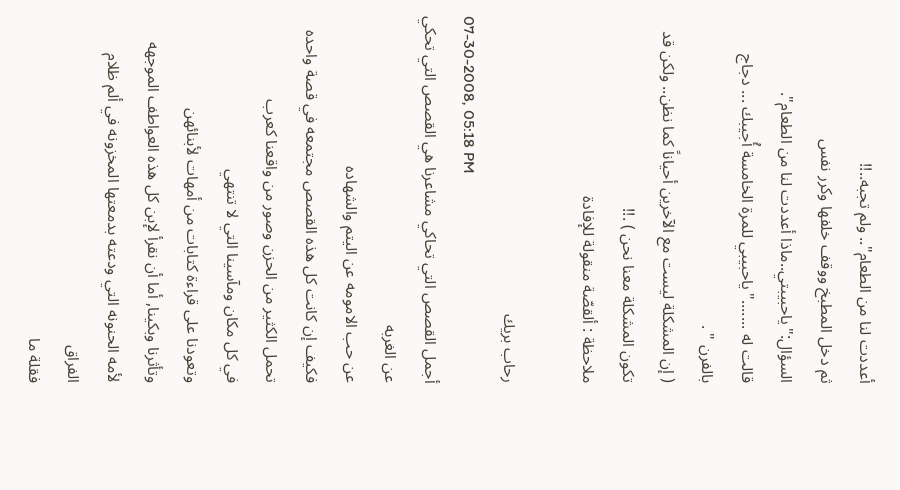أعددت لنا من الطعام".. ولم تجبه..!!
ثم دخل المطبخ ووقف خلفها وكرر نفس السؤال:"ياحبيبتي..ماذا أعددت لنا من الطعام".
قالت له ......."ياحبيبي للمرة الخامسة أُجيبك ... دجاج بالفرن " .
( إن المشكلة ليست مع الآخرين أحياناً كما نظن.. ولكن قد تكون المشكلة معنا نحن ) .!!
ملاحظة : ألقصّة منقولة للإفادة

رحاب بريك
07-30-2008, 05:18 PM
أجمل القصص التي تحاكي مشاعرنا هي القصص التي تحكي عن الغربه
عن حب الامومه عن اليتم والشهاده
فكيف إن كانت كل هذه القصص مجتمعه في قصة واحده
تحمل الكثير من الحزن وصور من واقعنا كعرب
في كل مكان ومآسينا التي لا تنتهي
وتعودنا على قراءة كتابات من أمهات لأبنائهن
وتأثرنا وبكينا, أما أن نقرأ لإبن كل هذه العواطف الموجهه
لأمه الحنونه التي ودعته بدمعتها المخزونه في ألم ظلام الفراق
فقلة ما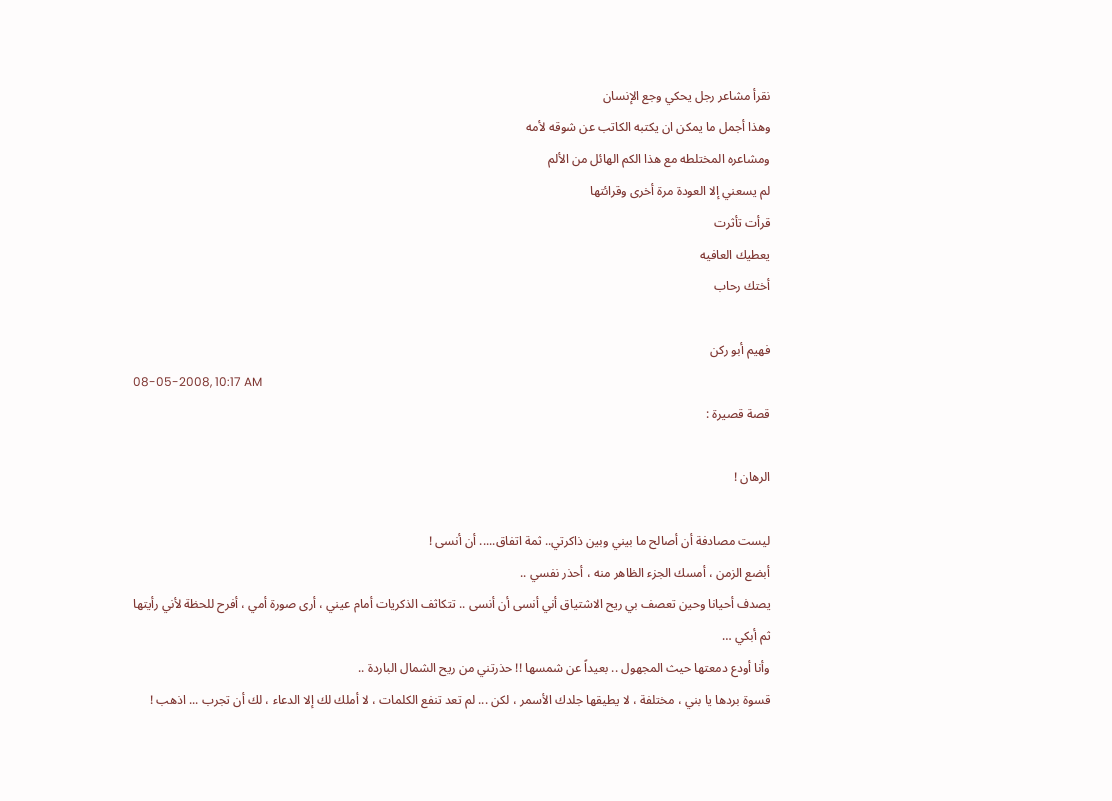نقرأ مشاعر رجل يحكي وجع الإنسان
وهذا أجمل ما يمكن ان يكتبه الكاتب عن شوقه لأمه
ومشاعره المختلطه مع هذا الكم الهائل من الألم
لم يسعني إلا العودة مرة أخرى وقرائتها
قرأت تأثرت
يعطيك العافيه
أختك رحاب

فهيم أبو ركن
08-05-2008, 10:17 AM
قصة قصيرة :

الرهان !

ليست مصادفة أن أصالح ما بيني وبين ذاكرتي.. ثمة اتفاق..... أن أنسى !
أبضع الزمن ، أمسك الجزء الظاهر منه ، أحذر نفسي ..
يصدف أحيانا وحين تعصف بي ريح الاشتياق أني أنسى أن أنسى .. تتكاثف الذكريات أمام عيني ، أرى صورة أمي ، أفرح للحظة لأني رأيتها
ثم أبكي …
وأنا أودع دمعتها حيث المجهول .. بعيداً عن شمسها !! حذرتني من ريح الشمال الباردة ..
قسوة بردها يا بني ، مختلفة ، لا يطيقها جلدك الأسمر ، لكن ... لم تعد تنفع الكلمات ، لا أملك لك إلا الدعاء ، لك أن تجرب ... اذهب !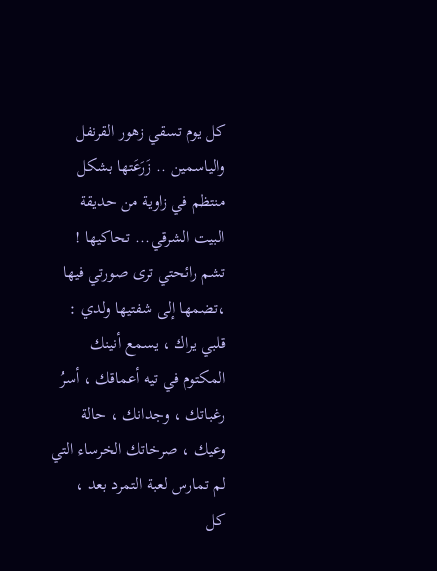كل يوم تسقي زهور القرنفل والياسمين .. زَرَعَتها بشكل منتظم في زاوية من حديقة البيت الشرقي... تحاكيها ! تشم رائحتي ترى صورتي فيها ،تضمها إلى شفتيها ولدي :
قلبي يراك ، يسمع أنينك المكتوم في تيه أعماقك ، أسرُ رغباتك ، وجدانك ، حالة وعيك ، صرخاتك الخرساء التي لم تمارس لعبة التمرد بعد ،
كل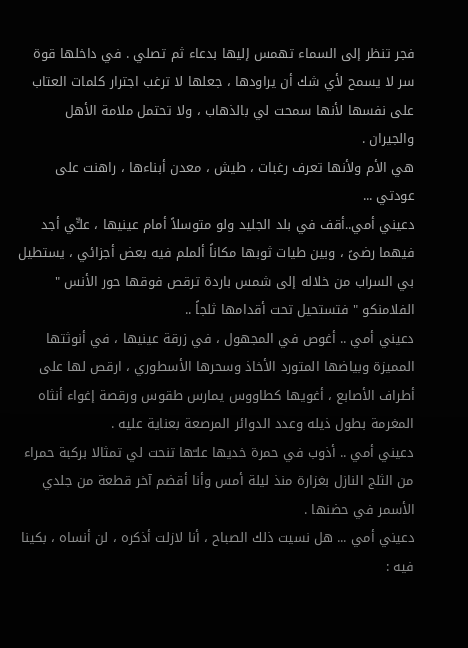فجر تنظر إلى السماء تهمس إليها بدعاء ثم تصلي . في داخلها قوة سر لا يسمح لأي شك أن يراودها ، جعلها لا ترغب اجترار كلمات العتاب على نفسها لأنها سمحت لي بالذهاب ، ولا تحتمل ملامة الأهل والجيران .
هي الأم ولأنها تعرف رغبات ، طيش ، معدن أبناءها ، راهنت على عودتي ...
دعيني أمي..أقف في بلد الجليد ولو متوسلاً أمام عينيها ، علـٍّي أجد فيهما رضىً ، وبين طيات ثوبها مكاناً ألملم فيه بعض أجزائي ، يستطيل بي السراب من خلاله إلى شمس باردة ترقص فوقها حور الأنس " الفلامنكو " فتستحيل تحت أقدامها ثلجاً ..
دعيني أمي .. أغوص في المجهول ، في زرقة عينيها ، في أنوثتها المميزة وبياضها المتورد الأخاذ وسحرها الأسطوري ، ارقص لها على أطراف الأصابع ، أغويها كطاووس يمارس طقوس ورقصة إغواء أنثاه المغرمة بطول ذيله وعدد الدوائر المرصعة بعناية عليه .
دعيني أمي .. أذوب في حمرة خديها علـّها تنحت لي تمثالا بركبة حمراء من الثلج النازل بغزارة منذ ليلة أمس وأنا أقضم آخر قطعة من جلدي الأسمر في حضنها .
دعيني أمي ... هل نسيت ذلك الصباح ، أنا لازلت أذكره ، لن أنساه ، بكينا فيه :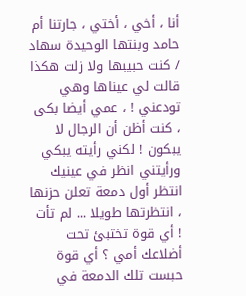أنا ، أخي ، أختي ، جارتنا أم حامد وبنتها الوحيدة سهاد / كنت حبيبها ولا زلت هكذا قالت لي عيناها وهي تودعني ! ، عمي أيضا بكى ، كنت أظن أن الرجال لا يبكون ! لكني رأيته يبكي ورأيتني انظر في عينيك انتظر أول دمعة تعلن حزنها ، انتظرتها طويلا ... لم تأت ! أي قوة تختبئ تحت أضلاعك أمي ؟ أي قوة حبست تلك الدمعة في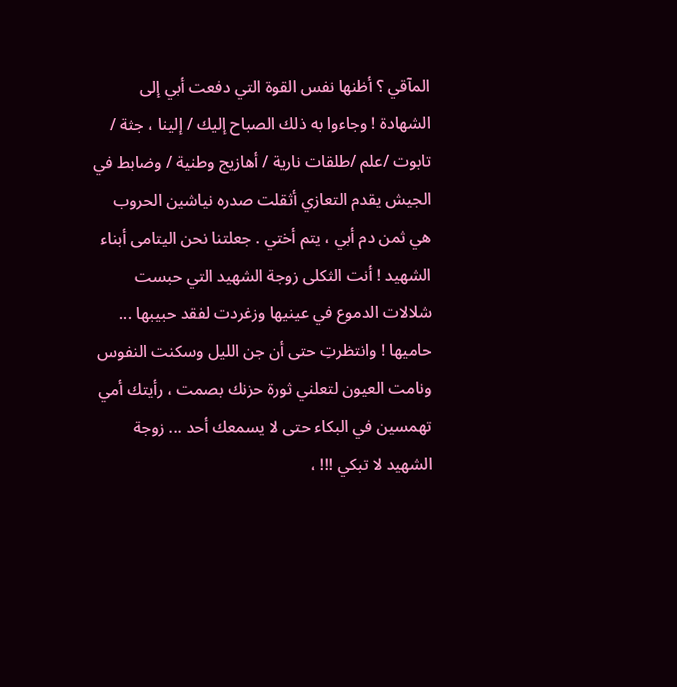المآقي ؟ أظنها نفس القوة التي دفعت أبي إلى الشهادة ! وجاءوا به ذلك الصباح إليك / إلينا ، جثة / تابوت /علم /طلقات نارية / أهازيج وطنية / وضابط في الجيش يقدم التعازي أثقلت صدره نياشين الحروب هي ثمن دم أبي ، يتم أختي . جعلتنا نحن اليتامى أبناء الشهيد ! أنت الثكلى زوجة الشهيد التي حبست شلالات الدموع في عينيها وزغردت لفقد حبيبها ... حاميها ! وانتظرتِ حتى أن جن الليل وسكنت النفوس ونامت العيون لتعلني ثورة حزنك بصمت ، رأيتك أمي تهمسين في البكاء حتى لا يسمعك أحد ... زوجة الشهيد لا تبكي !!! ،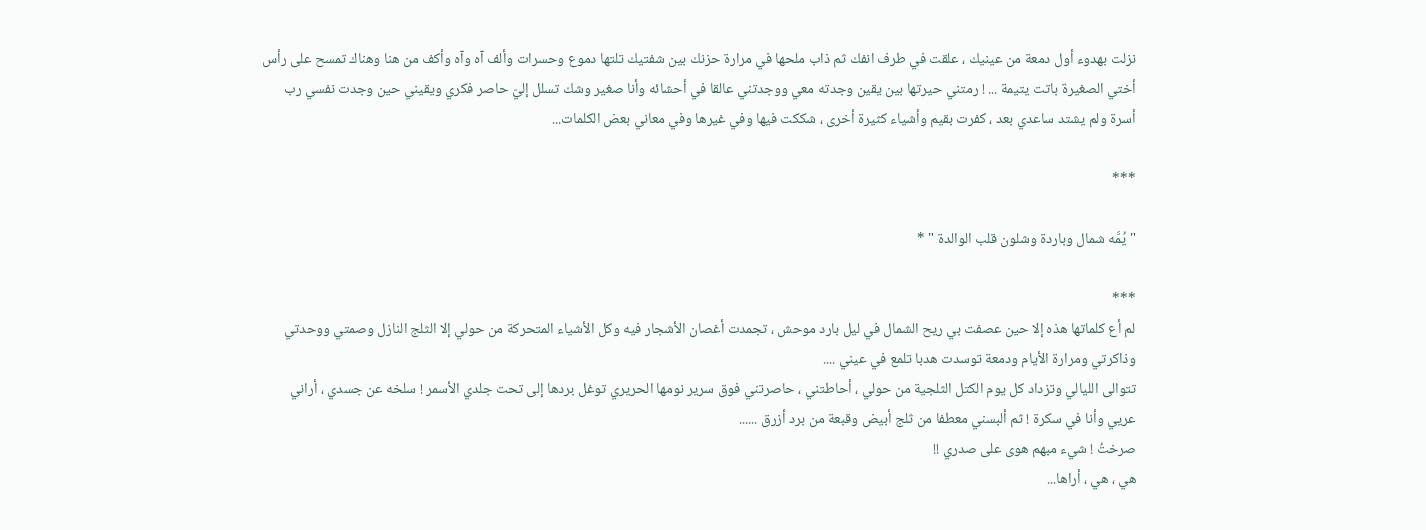نزلت بهدوء أول دمعة من عينيك ، علقت في طرف انفك ثم ذاب ملحها في مرارة حزنك بين شفتيك تلتها دموع وحسرات وألف آه وآه وأكف من هنا وهناك تمسح على رأس أختي الصغيرة باتت يتيمة ... ! رمتني حيرتها بين يقين وجدته معي ووجدتني عالقا في أحشائه وأنا صغير وشك تسلل إليّ حاصر فكري ويقيني حين وجدت نفسي رب أسرة ولم يشتد ساعدي بعد ، كفرت بقيم وأشياء كثيرة أخرى ، شككت فيها وفي غيرها وفي معاني بعض الكلمات...

***

" يُمَّه شمال وباردة وشلون قلب الوالدة " *

***
لم أع كلماتها هذه إلا حين عصفت بي ريح الشمال في ليل بارد موحش ، تجمدت أغصان الأشجار فيه وكل الأشياء المتحركة من حولي إلا الثلج النازل وصمتي ووحدتي وذاكرتي ومرارة الأيام ودمعة توسدت هدبا تلمع في عيني ....
تتوالى الليالي وتزداد كل يوم الكتل الثلجية من حولي ، أحاطتني ، حاصرتني فوق سرير نومها الحريري توغل بردها إلى تحت جلدي الأسمر ! سلخه عن جسدي ، أراني عريي وأنا في سكرة ! ثم ألبسني معطفا من ثلج أبيض وقبعة من برد أزرق ......
صرختُ ! شيء مبهم هوى على صدري !!
هي ، هي ، أراها...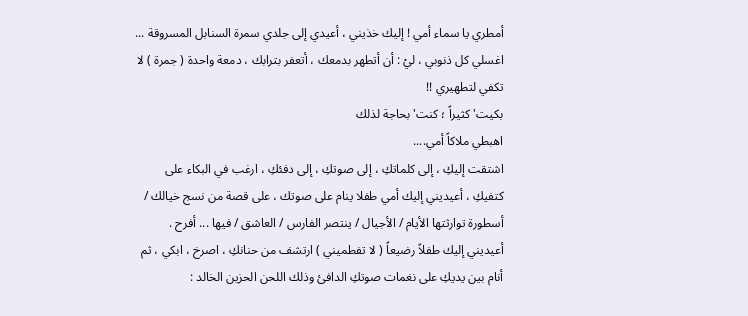أمطري يا سماء أمي ! إليك خذيني ، أعيدي إلى جلدي سمرة السنابل المسروقة ... اغسلي كل ذنوبي ، ليْ : أن أتطهر بدمعك ، أتعفر بترابك ، دمعة واحدة ( جمرة ) لا تكفي لتطهيري !!
بكيت' كثيراً ؛ كنت' بحاجة لذلك
اهبطي ملاكاً أمي....
اشتقت إليكِ ، إلى كلماتكِ ، إلى صوتكِ ، إلى دفئكِ ، ارغب في البكاء على كتفيكِ ، أعيديني إليك أمي طفلا ينام على صوتك ، على قصة من نسج خيالك / أسطورة توارثتها الأيام / الأجيال / ينتصر الفارس / العاشق / فيها ... أفرح .
أعيديني إليك طفلاً رضيعاً ( لا تفطميني ) ارتشف من حنانكِ ، اصرخ ، ابكي ، ثم أنام بين يديكِ على نغمات صوتكِ الدافئ وذلك اللحن الحزين الخالد :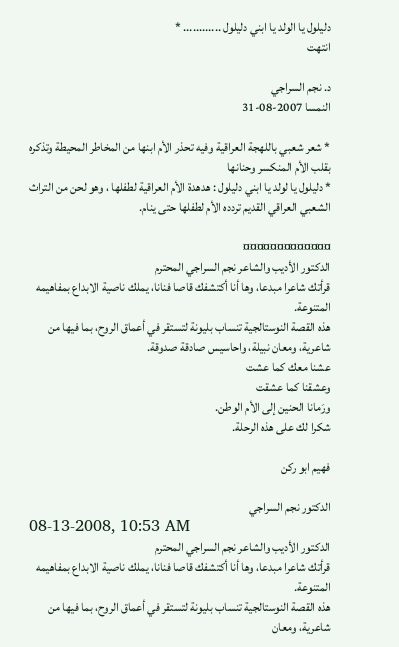دليلول يا الولد يا ابني دليلول ............ *
انتهت

د. نجم السراجي
النمسا 2007-08-31

* شعر شعبي باللهجة العراقية وفيه تحذر الأم ابنها من المخاطر المحيطة وتذكره بقلب الأم المنكسر وحنانها
* دليلول يا لولد يا ابني دليلول : هدهدة الأم العراقية لطفلها ، وهو لحن من التراث الشعبي العراقي القديم تردده الأم لطفلها حتى ينام.

¤¤¤¤¤¤¤¤¤¤¤¤¤
الدكتور الأديب والشاعر نجم السراجي المحترم
قرأتك شاعرا مبدعا، وها أنا أكتشفك قاصا فنانا، يملك ناصية الابداع بمفاهيمه المتنوعة.
هذه القصة النوستالجية تنساب بليونة لتستقر في أعماق الروح، بما فيها من شاعرية، ومعان نبيلة، واحاسيس صادقة صدوقة.
عشنا معك كما عشت
وعشقنا كما عشقت
ورَمانا الحنين إلى الأم الوطن.
شكرا لك على هذه الرحلة.

فهيم ابو ركن

الدكتور نجم السراجي
08-13-2008, 10:53 AM
الدكتور الأديب والشاعر نجم السراجي المحترم
قرأتك شاعرا مبدعا، وها أنا أكتشفك قاصا فنانا، يملك ناصية الابداع بمفاهيمه المتنوعة.
هذه القصة النوستالجية تنساب بليونة لتستقر في أعماق الروح، بما فيها من شاعرية، ومعان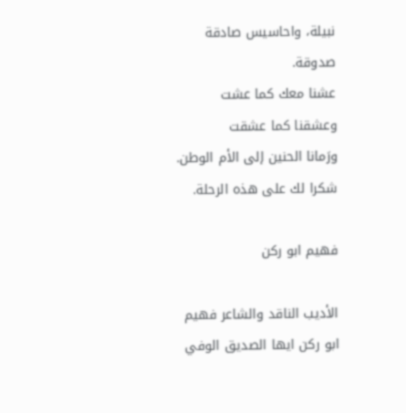نبيلة، واحاسيس صادقة صدوقة.
عشنا معك كما عشت
وعشقنا كما عشقت
ورَمانا الحنين إلى الأم الوطن.
شكرا لك على هذه الرحلة.

فهيم ابو ركن

الأديب الناقد والشاعر فهيم ابو ركن ايها الصديق الوفي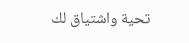تحية واشتياق لك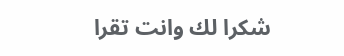شكرا لك وانت تقرا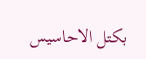بكتل الاحاسيس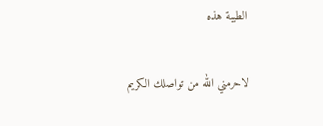الطيبة هذه

لاحرمني الله من تواصلك الكريم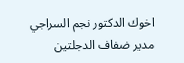اخوك الدكتور نجم السراجي
مدير ضفاف الدجلتين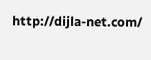http://dijla-net.com/